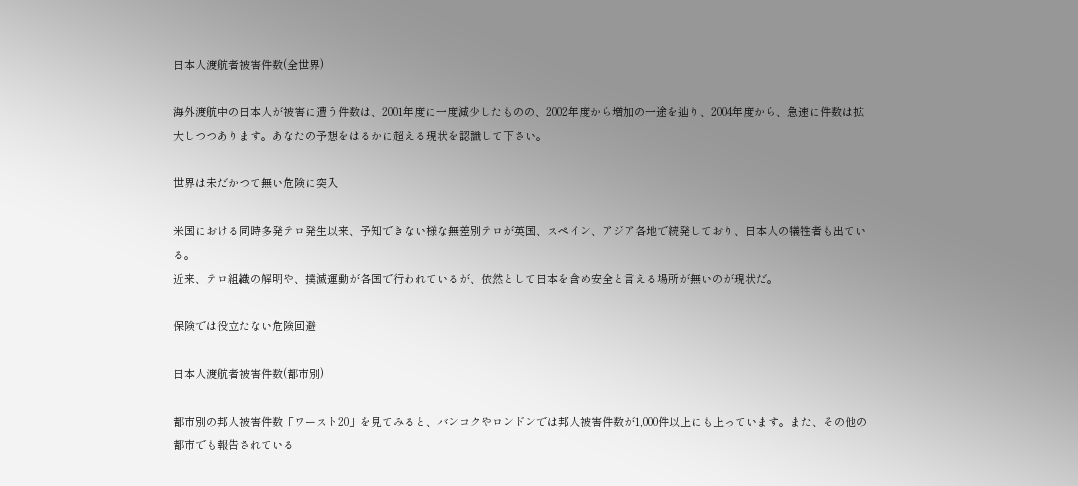日本人渡航者被害件数(全世界)

海外渡航中の日本人が被害に遭う件数は、2001年度に一度減少したものの、2002年度から増加の一途を辿り、2004年度から、急速に件数は拡大しつつあります。あなたの予想をはるかに超える現状を認識して下さい。

世界は未だかつて無い危険に突入

米国における同時多発テロ発生以来、予知できない様な無差別テロが英国、スペイン、アジア各地で続発しており、日本人の犠牲者も出ている。
近来、テロ組織の解明や、撲滅運動が各国で行われているが、依然として日本を含め安全と言える場所が無いのが現状だ。

保険では役立たない危険回避

日本人渡航者被害件数(都市別)

都市別の邦人被害件数「ワースト20」を見てみると、バンコクやロンドンでは邦人被害件数が1,000件以上にも上っています。また、その他の都市でも報告されている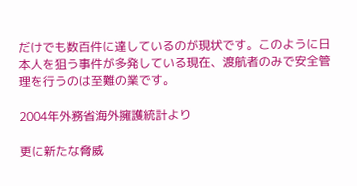だけでも数百件に達しているのが現状です。このように日本人を狙う事件が多発している現在、渡航者のみで安全管理を行うのは至難の業です。

2004年外務省海外擁護統計より

更に新たな脅威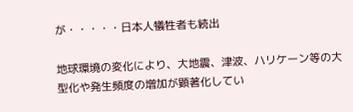が・・・・・日本人犠牲者も続出

地球環境の変化により、大地震、津波、ハリケーン等の大型化や発生頻度の増加が顕著化してい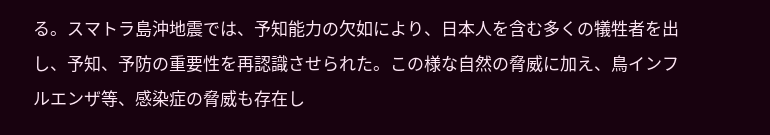る。スマトラ島沖地震では、予知能力の欠如により、日本人を含む多くの犠牲者を出し、予知、予防の重要性を再認識させられた。この様な自然の脅威に加え、鳥インフルエンザ等、感染症の脅威も存在し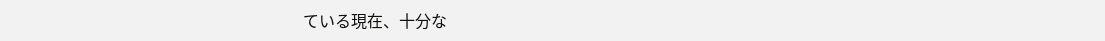ている現在、十分な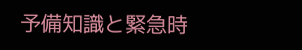予備知識と緊急時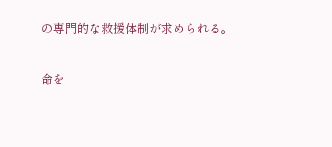の専門的な救援体制が求められる。

命を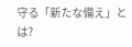守る「新たな備え」とは?